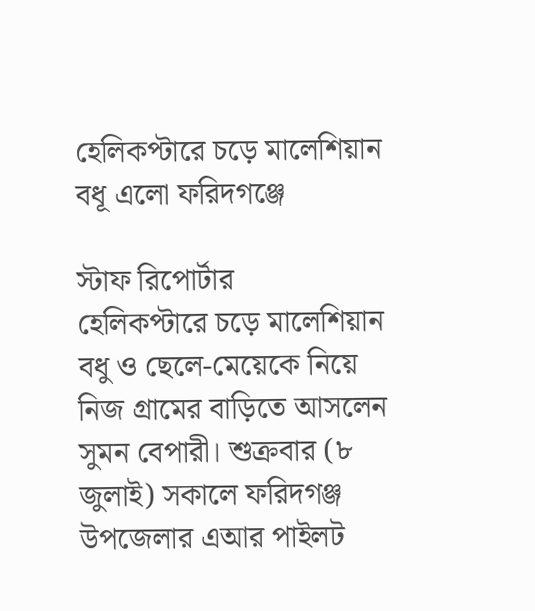হেলিকপ্টারে চড়ে মালেশিয়ান বধূ এলো ফরিদগঞ্জে

স্টাফ রিপোর্টার
হেলিকপ্টারে চড়ে মালেশিয়ান বধু ও ছেলে-মেয়েকে নিয়ে নিজ গ্রামের বাড়িতে আসলেন সুমন বেপারী। শুক্রবার (৮ জুলাই) সকালে ফরিদগঞ্জ উপজেলার এআর পাইলট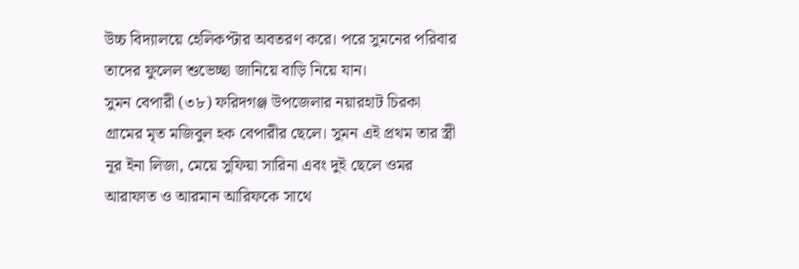উচ্চ বিদ্যালয়ে হেলিকপ্টার অবতরণ করে। পরে সুমনের পরিবার তাদের ফুলেল শুভেচ্ছা জানিয়ে বাড়ি নিয়ে যান।
সুমন বেপারী (৩৮) ফরিদগঞ্জ উপজেলার নয়ারহাট চিরকা গ্রামের মৃত মজিবুল হক বেপারীর ছেলে। সুমন এই প্রথম তার স্ত্রী নূর ইনা লিজা, মেয়ে সুফিয়া সারিনা এবং দুই ছেলে ওমর আরাফাত ও আরমান আরিফকে সাথে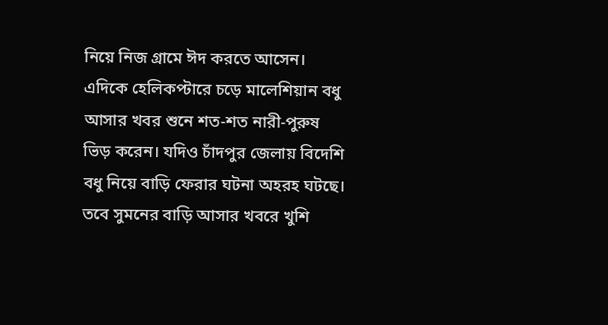নিয়ে নিজ গ্রামে ঈদ করতে আসেন।
এদিকে হেলিকপ্টারে চড়ে মালেশিয়ান বধু আসার খবর শুনে শত-শত নারী-পুরুষ ভিড় করেন। যদিও চাঁদপুর জেলায় বিদেশি বধু নিয়ে বাড়ি ফেরার ঘটনা অহরহ ঘটছে। তবে সুমনের বাড়ি আসার খবরে খুশি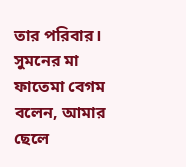তার পরিবার।
সুমনের মা ফাতেমা বেগম বলেন, আমার ছেলে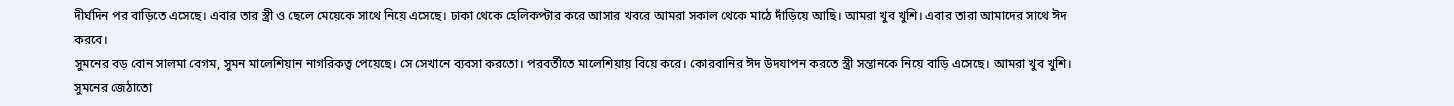দীর্ঘদিন পর বাড়িতে এসেছে। এবার তার স্ত্রী ও ছেলে মেয়েকে সাথে নিয়ে এসেছে। ঢাকা থেকে হেলিকপ্টার করে আসার খবরে আমরা সকাল থেকে মাঠে দাঁড়িয়ে আছি। আমরা খুব খুশি। এবার তারা আমাদের সাথে ঈদ করবে।
সুমনের বড় বোন সালমা বেগম, সুমন মালেশিয়ান নাগরিকত্ব পেয়েছে। সে সেখানে ব্যবসা করতো। পরবর্তীতে মালেশিয়ায় বিয়ে করে। কোরবানির ঈদ উদযাপন করতে স্ত্রী সন্তানকে নিয়ে বাড়ি এসেছে। আমরা খুব খুশি।
সুমনের জেঠাতো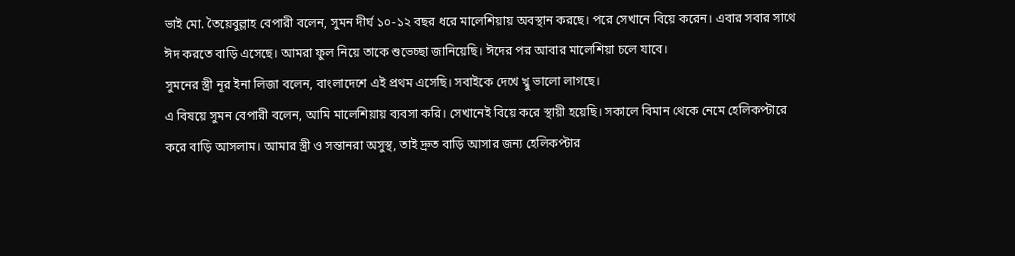ভাই মো. তৈয়েবুল্লাহ বেপারী বলেন, সুমন দীর্ঘ ১০-১২ বছর ধরে মালেশিয়ায় অবস্থান করছে। পরে সেখানে বিয়ে করেন। এবার সবার সাথে ঈদ করতে বাড়ি এসেছে। আমরা ফুল নিয়ে তাকে শুভেচ্ছা জানিয়েছি। ঈদের পর আবার মালেশিয়া চলে যাবে।
সুমনের স্ত্রী নূর ইনা লিজা বলেন, বাংলাদেশে এই প্রথম এসেছি। সবাইকে দেখে খ্বু ভালো লাগছে।
এ বিষয়ে সুমন বেপারী বলেন, আমি মালেশিয়ায় ব্যবসা করি। সেখানেই বিয়ে করে স্থায়ী হয়েছি। সকালে বিমান থেকে নেমে হেলিকপ্টারে করে বাড়ি আসলাম। আমার স্ত্রী ও সন্তানরা অসুস্থ, তাই দ্রুত বাড়ি আসার জন্য হেলিকপ্টার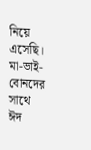নিয়ে এসেছি। মা-ভাই-বোনদের সাথে ঈদ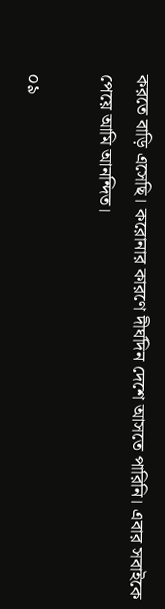করতে বাড়ি এসেছি। করোনার কারণে দীর্ঘদিন দেশে আসতে পারিনি। এবার সবাইকে পেয়ে আমি আনন্দিত।

০৯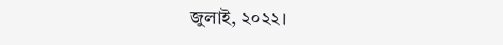জুলাই, ২০২২।